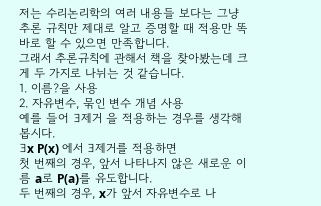저는 수리논리학의 여러 내용들 보다는 그냥 추론 규칙만 제대로 알고 증명할 때 적용만 똑바로 할 수 있으면 만족합니다.
그래서 추론규칙에 관해서 책을 찾아봤는데 크게 두 가지로 나뉘는 것 같습니다.
1. 이름?을 사용
2. 자유변수, 묶인 변수 개념 사용
예를 들어 ∃제거 을 적용하는 경우를 생각해 봅시다.
∃x P(x) 에서 ∃제거를 적용하면
첫 번째의 경우, 앞서 나타나지 않은 새로운 이름 a로 P(a)를 유도합니다.
두 번째의 경우, x가 앞서 자유변수로 나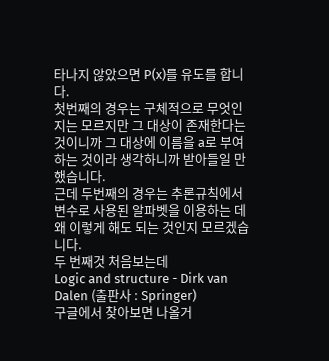타나지 않았으면 P(x)를 유도를 합니다.
첫번째의 경우는 구체적으로 무엇인지는 모르지만 그 대상이 존재한다는 것이니까 그 대상에 이름을 a로 부여하는 것이라 생각하니까 받아들일 만 했습니다.
근데 두번째의 경우는 추론규칙에서 변수로 사용된 알파벳을 이용하는 데 왜 이렇게 해도 되는 것인지 모르겠습니다.
두 번째것 처음보는데
Logic and structure - Dirk van Dalen (출판사 : Springer)
구글에서 찾아보면 나올거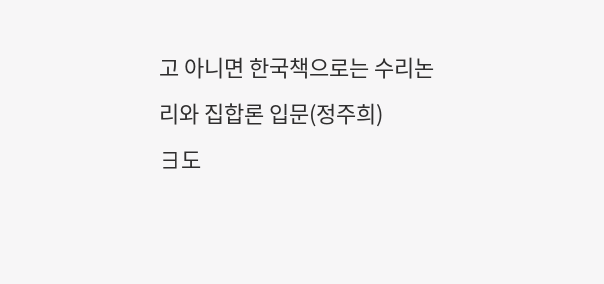고 아니면 한국책으로는 수리논리와 집합론 입문(정주희)
∃도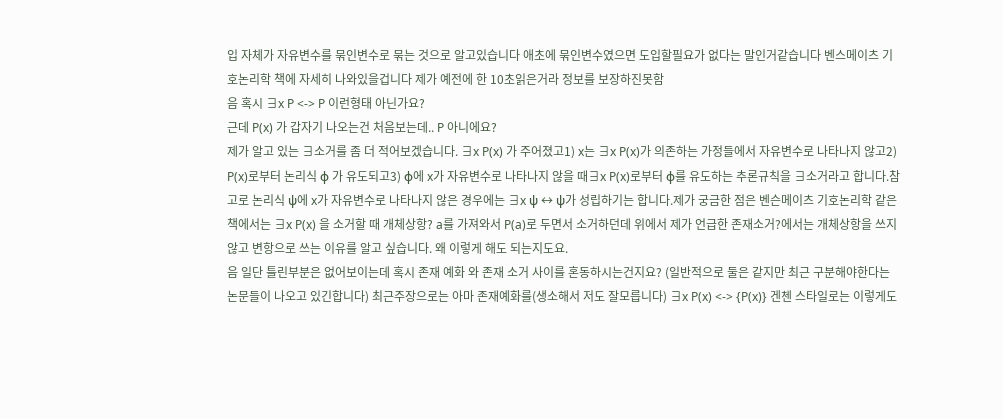입 자체가 자유변수를 묶인변수로 묶는 것으로 알고있습니다 애초에 묶인변수였으면 도입할필요가 없다는 말인거같습니다 벤스메이츠 기호논리학 책에 자세히 나와있을겁니다 제가 예전에 한 10초읽은거라 정보를 보장하진못함
음 혹시 ∃x P <-> P 이런형태 아닌가요?
근데 P(x) 가 갑자기 나오는건 처음보는데.. P 아니에요?
제가 알고 있는 ∃소거를 좀 더 적어보겠습니다. ∃x P(x) 가 주어졌고1) x는 ∃x P(x)가 의존하는 가정들에서 자유변수로 나타나지 않고2) P(x)로부터 논리식 φ 가 유도되고3) φ에 x가 자유변수로 나타나지 않을 때∃x P(x)로부터 φ를 유도하는 추론규칙을 ∃소거라고 합니다.참고로 논리식 ψ에 x가 자유변수로 나타나지 않은 경우에는 ∃x ψ ↔ ψ가 성립하기는 합니다.제가 궁금한 점은 벤슨메이츠 기호논리학 같은 책에서는 ∃x P(x) 을 소거할 때 개체상항? a를 가져와서 P(a)로 두면서 소거하던데 위에서 제가 언급한 존재소거?에서는 개체상항을 쓰지 않고 변항으로 쓰는 이유를 알고 싶습니다. 왜 이렇게 해도 되는지도요.
음 일단 틀린부분은 없어보이는데 혹시 존재 예화 와 존재 소거 사이를 혼동하시는건지요? (일반적으로 둘은 같지만 최근 구분해야한다는 논문들이 나오고 있긴합니다) 최근주장으로는 아마 존재예화를(생소해서 저도 잘모릅니다) ∃x P(x) <-> {P(x)} 겐첸 스타일로는 이렇게도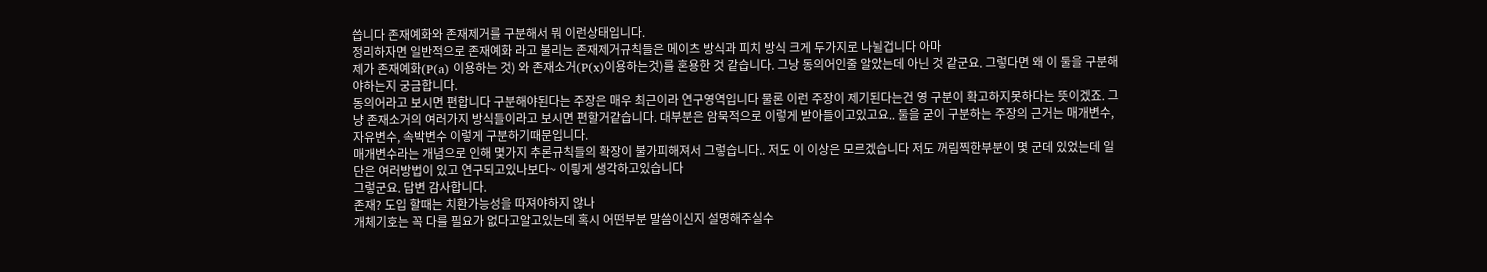씁니다 존재예화와 존재제거를 구분해서 뭐 이런상태입니다.
정리하자면 일반적으로 존재예화 라고 불리는 존재제거규칙들은 메이츠 방식과 피치 방식 크게 두가지로 나뉠겁니다 아마
제가 존재예화(P(a) 이용하는 것) 와 존재소거(P(x)이용하는것)를 혼용한 것 같습니다. 그낭 동의어인줄 알았는데 아닌 것 같군요. 그렇다면 왜 이 둘을 구분해야하는지 궁금합니다.
동의어라고 보시면 편합니다 구분해야된다는 주장은 매우 최근이라 연구영역입니다 물론 이런 주장이 제기된다는건 영 구분이 확고하지못하다는 뜻이겠죠. 그냥 존재소거의 여러가지 방식들이라고 보시면 편할거같습니다. 대부분은 암묵적으로 이렇게 받아들이고있고요.. 둘을 굳이 구분하는 주장의 근거는 매개변수, 자유변수, 속박변수 이렇게 구분하기때문입니다.
매개변수라는 개념으로 인해 몇가지 추론규칙들의 확장이 불가피해져서 그렇습니다.. 저도 이 이상은 모르겠습니다 저도 꺼림찍한부분이 몇 군데 있었는데 일단은 여러방법이 있고 연구되고있나보다~ 이릫게 생각하고있습니다
그렇군요. 답변 감사합니다.
존재? 도입 할때는 치환가능성을 따져야하지 않나
개체기호는 꼭 다를 필요가 없다고알고있는데 혹시 어떤부분 말씀이신지 설명해주실수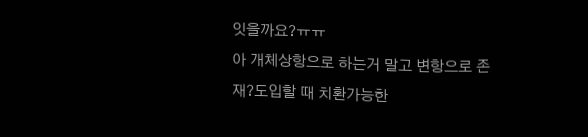잇을까요?ㅠㅠ
아 개체상항으로 하는거 말고 변항으로 존재?도입할 때 치환가능한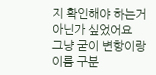지 확인해야 하는거 아닌가 싶었어요
그냥 굳이 변항이랑 이름 구분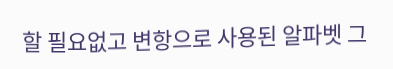할 필요없고 변항으로 사용된 알파벳 그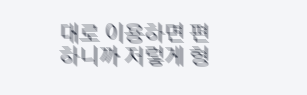대로 이용하면 편하니까 저렇게 형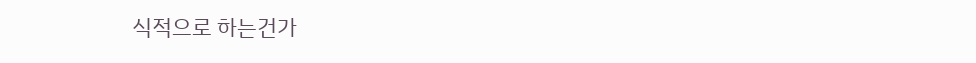식적으로 하는건가